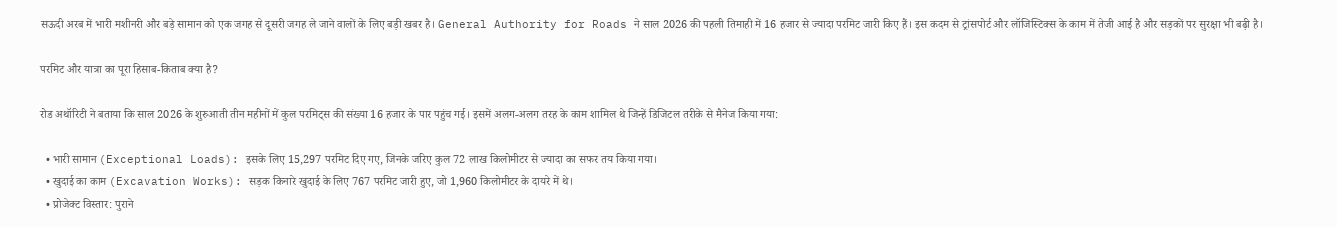सऊदी अरब में भारी मशीनरी और बड़े सामान को एक जगह से दूसरी जगह ले जाने वालों के लिए बड़ी खबर है। General Authority for Roads ने साल 2026 की पहली तिमाही में 16 हजार से ज्यादा परमिट जारी किए हैं। इस कदम से ट्रांसपोर्ट और लॉजिस्टिक्स के काम में तेजी आई है और सड़कों पर सुरक्षा भी बढ़ी है।

परमिट और यात्रा का पूरा हिसाब-किताब क्या है?

रोड अथॉरिटी ने बताया कि साल 2026 के शुरुआती तीन महीनों में कुल परमिट्स की संख्या 16 हजार के पार पहुंच गई। इसमें अलग-अलग तरह के काम शामिल थे जिन्हें डिजिटल तरीके से मैनेज किया गया:

  • भारी सामान (Exceptional Loads): इसके लिए 15,297 परमिट दिए गए, जिनके जरिए कुल 72 लाख किलोमीटर से ज्यादा का सफर तय किया गया।
  • खुदाई का काम (Excavation Works): सड़क किनारे खुदाई के लिए 767 परमिट जारी हुए, जो 1,960 किलोमीटर के दायरे में थे।
  • प्रोजेक्ट विस्तार: पुराने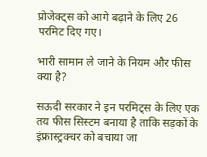प्रोजेक्ट्स को आगे बढ़ाने के लिए 26 परमिट दिए गए।

भारी सामान ले जाने के नियम और फीस क्या है?

सऊदी सरकार ने इन परमिट्स के लिए एक तय फीस सिस्टम बनाया है ताकि सड़कों के इंफ्रास्ट्रक्चर को बचाया जा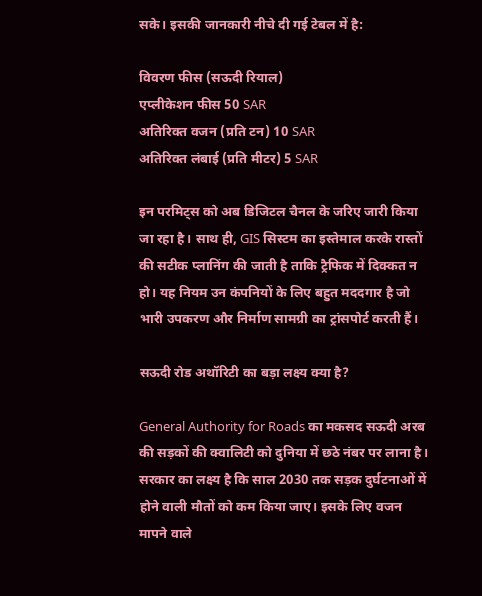सके। इसकी जानकारी नीचे दी गई टेबल में है:

विवरण फीस (सऊदी रियाल)
एप्लीकेशन फीस 50 SAR
अतिरिक्त वजन (प्रति टन) 10 SAR
अतिरिक्त लंबाई (प्रति मीटर) 5 SAR

इन परमिट्स को अब डिजिटल चैनल के जरिए जारी किया जा रहा है। साथ ही, GIS सिस्टम का इस्तेमाल करके रास्तों की सटीक प्लानिंग की जाती है ताकि ट्रैफिक में दिक्कत न हो। यह नियम उन कंपनियों के लिए बहुत मददगार है जो भारी उपकरण और निर्माण सामग्री का ट्रांसपोर्ट करती हैं।

सऊदी रोड अथॉरिटी का बड़ा लक्ष्य क्या है?

General Authority for Roads का मकसद सऊदी अरब की सड़कों की क्वालिटी को दुनिया में छठे नंबर पर लाना है। सरकार का लक्ष्य है कि साल 2030 तक सड़क दुर्घटनाओं में होने वाली मौतों को कम किया जाए। इसके लिए वजन मापने वाले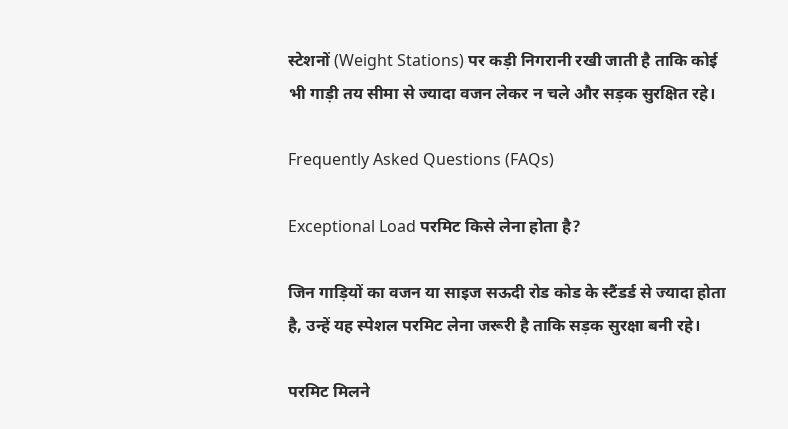स्टेशनों (Weight Stations) पर कड़ी निगरानी रखी जाती है ताकि कोई भी गाड़ी तय सीमा से ज्यादा वजन लेकर न चले और सड़क सुरक्षित रहे।

Frequently Asked Questions (FAQs)

Exceptional Load परमिट किसे लेना होता है?

जिन गाड़ियों का वजन या साइज सऊदी रोड कोड के स्टैंडर्ड से ज्यादा होता है, उन्हें यह स्पेशल परमिट लेना जरूरी है ताकि सड़क सुरक्षा बनी रहे।

परमिट मिलने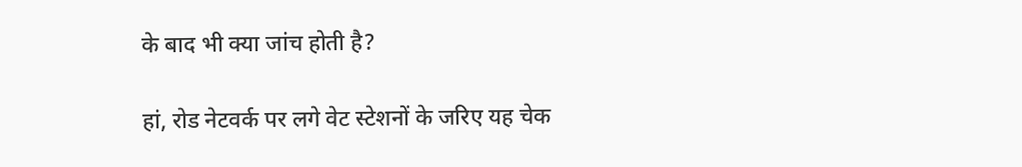के बाद भी क्या जांच होती है?

हां, रोड नेटवर्क पर लगे वेट स्टेशनों के जरिए यह चेक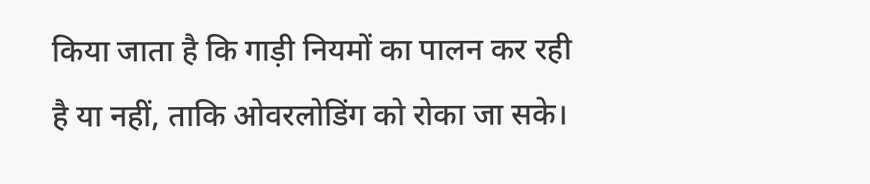किया जाता है कि गाड़ी नियमों का पालन कर रही है या नहीं, ताकि ओवरलोडिंग को रोका जा सके।